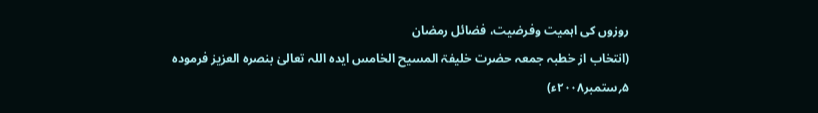روزوں کی اہمیت وفرضیت، فضائل رمضان
(انتخاب از خطبہ جمعہ حضرت خلیفۃ المسیح الخامس ایدہ اللہ تعالیٰ بنصرہ العزیز فرمودہ ۵؍ستمبر۲۰۰۸ء)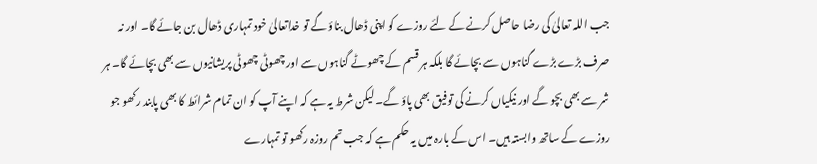جب اللہ تعالیٰ کی رضا حاصل کرنے کے لئے روزے کو اپنی ڈھال بناؤ گے تو خداتعالیٰ خود تمہاری ڈھال بن جائے گا۔ اور نہ صرف بڑے بڑے گناہوں سے بچائے گا بلکہ ہر قسم کے چھوٹے گناہوں سے اور چھوٹی چھوٹی پریشانیوں سے بھی بچائے گا۔ ہر شر سے بھی بچو گے اور نیکیاں کرنے کی توفیق بھی پاؤ گے۔ لیکن شرط یہ ہے کہ اپنے آپ کو ان تمام شرائط کا بھی پابند رکھو جو روزے کے ساتھ وابستہ ہیں۔ اس کے بارہ میں یہ حکم ہے کہ جب تم روزہ رکھو تو تمہارے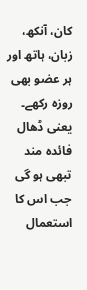کان، آنکھ، زبان، ہاتھ اور ہر عضو بھی روزہ رکھے۔ یعنی ڈھال فائدہ مند تبھی ہو گی جب اس کا استعمال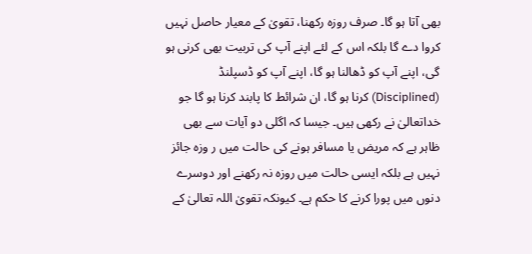بھی آتا ہو گا۔ صرف روزہ رکھنا، تقویٰ کے معیار حاصل نہیں کروا دے گا بلکہ اس کے لئے اپنے آپ کی تربیت بھی کرنی ہو گی، اپنے آپ کو ڈھالنا ہو گا، اپنے آپ کو ڈسپلنڈ (Disciplined) کرنا ہو گا، ان شرائط کا پابند کرنا ہو گا جو خداتعالیٰ نے رکھی ہیں۔ جیسا کہ اگلی دو آیات سے بھی ظاہر ہے کہ مریض یا مسافر ہونے کی حالت میں ر وزہ جائز نہیں ہے بلکہ ایسی حالت میں روزہ نہ رکھنے اور دوسرے دنوں میں پورا کرنے کا حکم ہے۔ کیونکہ تقویٰ اللہ تعالیٰ کے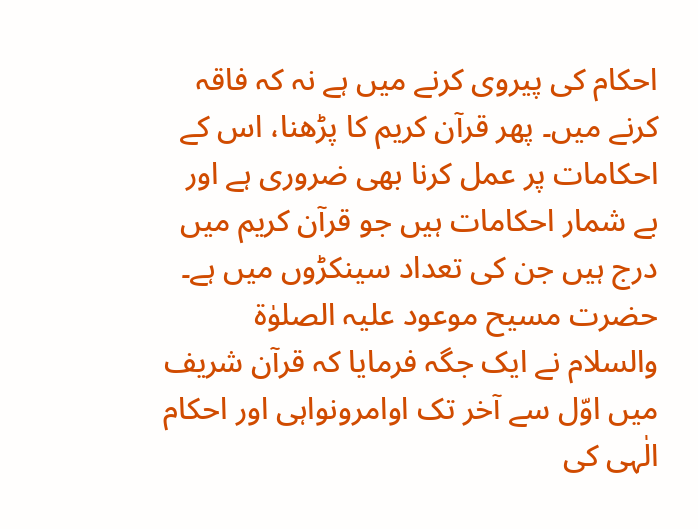احکام کی پیروی کرنے میں ہے نہ کہ فاقہ کرنے میں۔ پھر قرآن کریم کا پڑھنا، اس کے احکامات پر عمل کرنا بھی ضروری ہے اور بے شمار احکامات ہیں جو قرآن کریم میں درج ہیں جن کی تعداد سینکڑوں میں ہے۔
حضرت مسیح موعود علیہ الصلوٰۃ والسلام نے ایک جگہ فرمایا کہ قرآن شریف میں اوّل سے آخر تک اوامرونواہی اور احکام الٰہی کی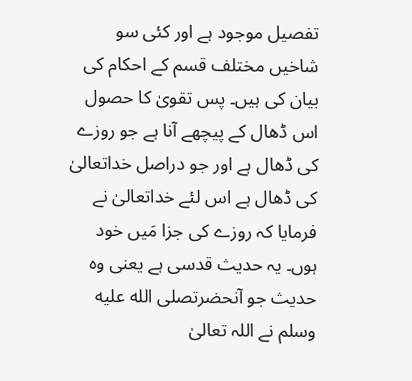تفصیل موجود ہے اور کئی سو شاخیں مختلف قسم کے احکام کی بیان کی ہیں۔ پس تقویٰ کا حصول اس ڈھال کے پیچھے آنا ہے جو روزے کی ڈھال ہے اور جو دراصل خداتعالیٰ کی ڈھال ہے اس لئے خداتعالیٰ نے فرمایا کہ روزے کی جزا مَیں خود ہوں۔ یہ حدیث قدسی ہے یعنی وہ حدیث جو آنحضرتصلى الله عليه وسلم نے اللہ تعالیٰ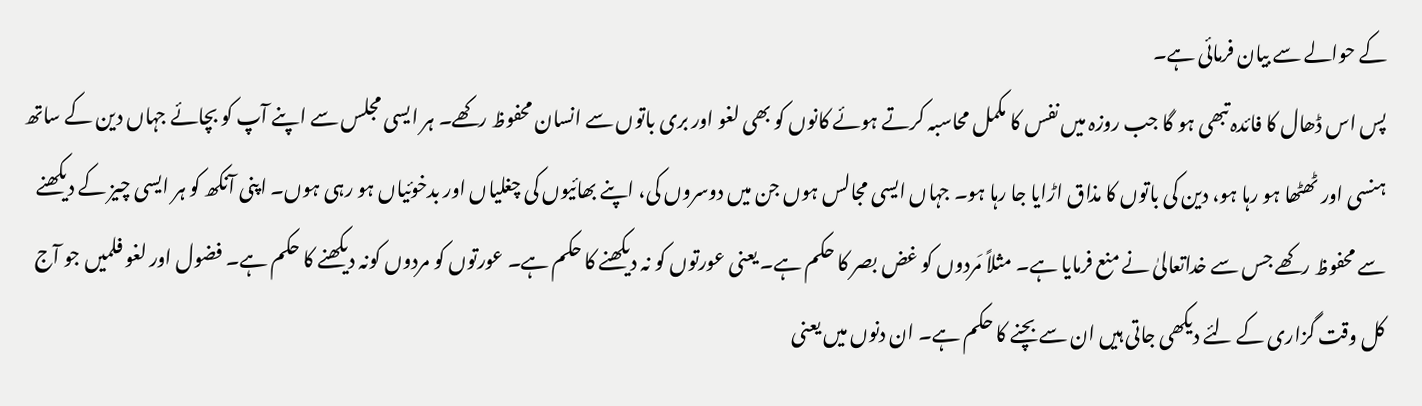کے حوالے سے بیان فرمائی ہے۔
پس اس ڈھال کا فائدہ تبھی ہو گا جب روزہ میں نفس کا مکمل محاسبہ کرتے ہوئے کانوں کو بھی لغو اور بری باتوں سے انسان محفوظ رکھے۔ ہر ایسی مجلس سے اپنے آپ کو بچائے جہاں دین کے ساتھ ہنسی اور ٹھٹھا ہو رہا ہو، دین کی باتوں کا مذاق اڑایا جا رہا ہو۔ جہاں ایسی مجالس ہوں جن میں دوسروں کی، اپنے بھائیوں کی چغلیاں اور بدخوئیاں ہو رہی ہوں۔ اپنی آنکھ کو ہر ایسی چیز کے دیکھنے سے محفوظ رکھے جس سے خداتعالیٰ نے منع فرمایا ہے۔ مثلاً مَردوں کو غض بصر کا حکم ہے۔ یعنی عورتوں کو نہ دیکھنے کا حکم ہے۔ عورتوں کو مردوں کونہ دیکھنے کا حکم ہے۔ فضول اور لغو فلمیں جو آج کل وقت گزاری کے لئے دیکھی جاتی ہیں ان سے بچنے کا حکم ہے۔ ان دنوں میں یعنی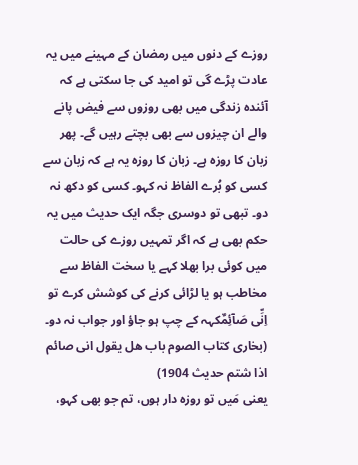روزے کے دنوں میں رمضان کے مہینے میں یہ عادت پڑے گی تو امید کی جا سکتی ہے کہ آئندہ زندگی میں بھی روزوں سے فیض پانے والے ان چیزوں سے بھی بچتے رہیں گے۔ پھر زبان کا روزہ ہے۔ زبان کا روزہ یہ ہے کہ زبان سے کسی کو بُرے الفاظ نہ کہو۔ کسی کو دکھ نہ دو۔ تبھی تو دوسری جگہ ایک حدیث میں یہ حکم بھی ہے کہ اگر تمہیں روزے کی حالت میں کوئی برا بھلا کہے یا سخت الفاظ سے مخاطب ہو یا لڑائی کرنے کی کوشش کرے تو اِنِّی صَآئِمٌکہہ کے چپ ہو جاؤ اور جواب نہ دو۔ (بخاری کتاب الصوم باب ھل یقول انی صائم اذا شتم حدیث 1904)
یعنی مَیں تو روزہ دار ہوں، تم جو بھی کہو،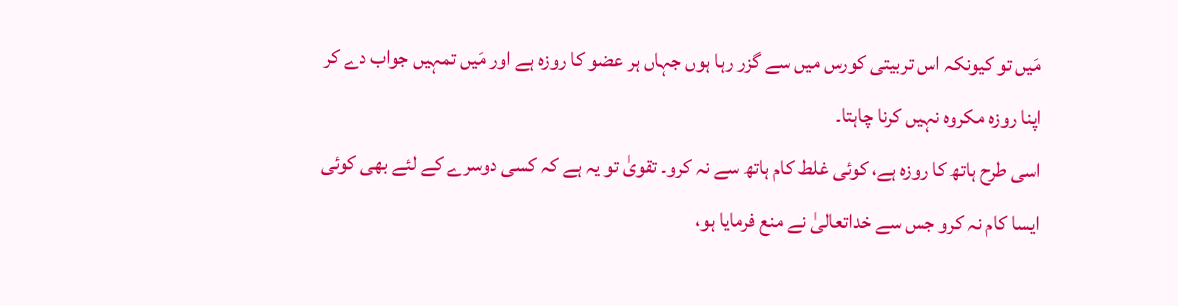مَیں تو کیونکہ اس تربیتی کورس میں سے گزر رہا ہوں جہاں ہر عضو کا روزہ ہے اور مَیں تمہیں جواب دے کر اپنا روزہ مکروہ نہیں کرنا چاہتا۔
اسی طرح ہاتھ کا روزہ ہے، کوئی غلط کام ہاتھ سے نہ کرو۔ تقویٰ تو یہ ہے کہ کسی دوسرے کے لئے بھی کوئی ایسا کام نہ کرو جس سے خداتعالیٰ نے منع فرمایا ہو،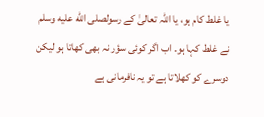یا غلط کام ہو، یا اللہ تعالیٰ کے رسولصلى الله عليه وسلم نے غلط کہا ہو۔ اب اگر کوئی سؤر نہ بھی کھاتا ہو لیکن دوسرے کو کھلاتا ہے تو یہ نافرمانی ہے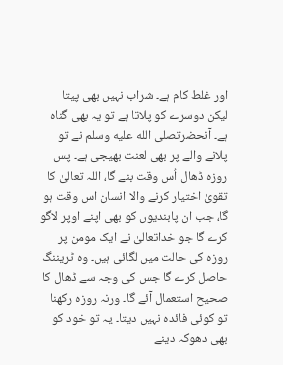اور غلط کام ہے۔ شراب نہیں بھی پیتا لیکن دوسرے کو پلاتا ہے تو یہ بھی گناہ ہے۔ آنحضرتصلى الله عليه وسلم نے تو پلانے والے پر بھی لعنت بھیجی ہے۔ پس روزہ ڈھال اُس وقت بنے گا، اللہ تعالیٰ کا تقویٰ اختیار کرنے والا انسان اس وقت ہو گا، جب ان پابندیوں کو بھی اپنے اوپر لاگو کرے گا جو خداتعالیٰ نے ایک مومن پر روزہ کی حالت میں لگائی ہیں۔ وہ ٹریننگ حاصل کرے گا جس کی وجہ سے ڈھال کا صحیح استعمال آئے گا۔ ورنہ روزہ رکھنا تو کوئی فائدہ نہیں دیتا۔ یہ تو خود کو بھی دھوکہ دینے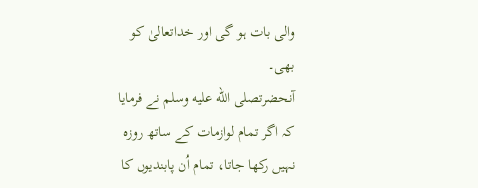والی بات ہو گی اور خداتعالیٰ کو بھی۔
آنحضرتصلى الله عليه وسلم نے فرمایا کہ اگر تمام لوازمات کے ساتھ روزہ نہیں رکھا جاتا، تمام اُن پابندیوں کا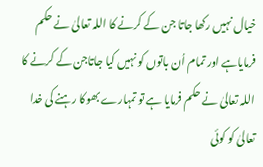خیال نہیں رکھا جاتا جن کے کرنے کا اللہ تعالیٰ نے حکم فرمایاہے اور تمام اُن باتوں کو نہیں کیا جاتاجن کے کرنے کا اللہ تعالیٰ نے حکم فرمایا ہے تو تمہارے بھوکا رہنے کی خدا تعالیٰ کو کوئی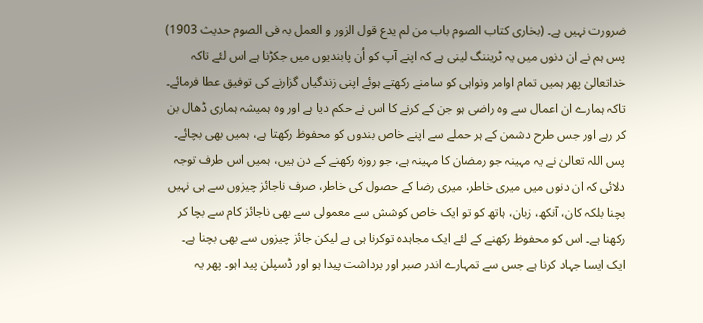ضرورت نہیں ہے۔ (بخاری کتاب الصوم باب من لم یدع قول الزور و العمل بہ فی الصوم حدیث 1903)
پس ہم نے ان دنوں میں یہ ٹریننگ لینی ہے کہ اپنے آپ کو اُن پابندیوں میں جکڑنا ہے اس لئے تاکہ خداتعالیٰ پھر ہمیں تمام اوامر ونواہی کو سامنے رکھتے ہوئے اپنی زندگیاں گزارنے کی توفیق عطا فرمائے۔ تاکہ ہمارے ان اعمال سے وہ راضی ہو جن کے کرنے کا اس نے حکم دیا ہے اور وہ ہمیشہ ہماری ڈھال بن کر رہے اور جس طرح دشمن کے ہر حملے سے اپنے خاص بندوں کو محفوظ رکھتا ہے، ہمیں بھی بچائے۔ پس اللہ تعالیٰ نے یہ مہینہ جو رمضان کا مہینہ ہے، جو روزہ رکھنے کے دن ہیں، ہمیں اس طرف توجہ دلائی کہ ان دنوں میں میری خاطر، میری رضا کے حصول کی خاطر، صرف ناجائز چیزوں سے ہی نہیں بچنا بلکہ کان، آنکھ، زبان، ہاتھ کو تو ایک خاص کوشش سے معمولی سے بھی ناجائز کام سے بچا کر رکھنا ہے۔ اس کو محفوظ رکھنے کے لئے ایک مجاہدہ توکرنا ہی ہے لیکن جائز چیزوں سے بھی بچنا ہے۔ ایک ایسا جہاد کرنا ہے جس سے تمہارے اندر صبر اور برداشت پیدا ہو اور ڈسپلن پید اہو۔ پھر یہ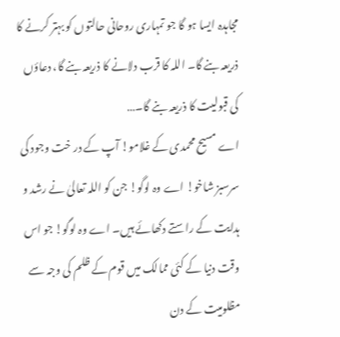مجاہدہ ایسا ہو گا جو تمہاری روحانی حالتوں کو بہتر کرنے کا ذریعہ بنے گا۔ اللہ کا قرب دلانے کا ذریعہ بنے گا، دعاؤں کی قبولیت کا ذریعہ بنے گا۔…
اے مسیح محمدی کے غلامو! آپ کے در خت وجود کی سرسبز شاخو! اے وہ لوگو! جن کو اللہ تعالیٰ نے رشد و ہدایت کے راستے دکھائے ہیں۔ اے وہ لوگو! جو اس وقت دنیا کے کئی ممالک میں قوم کے ظلم کی وجہ سے مظلومیت کے دن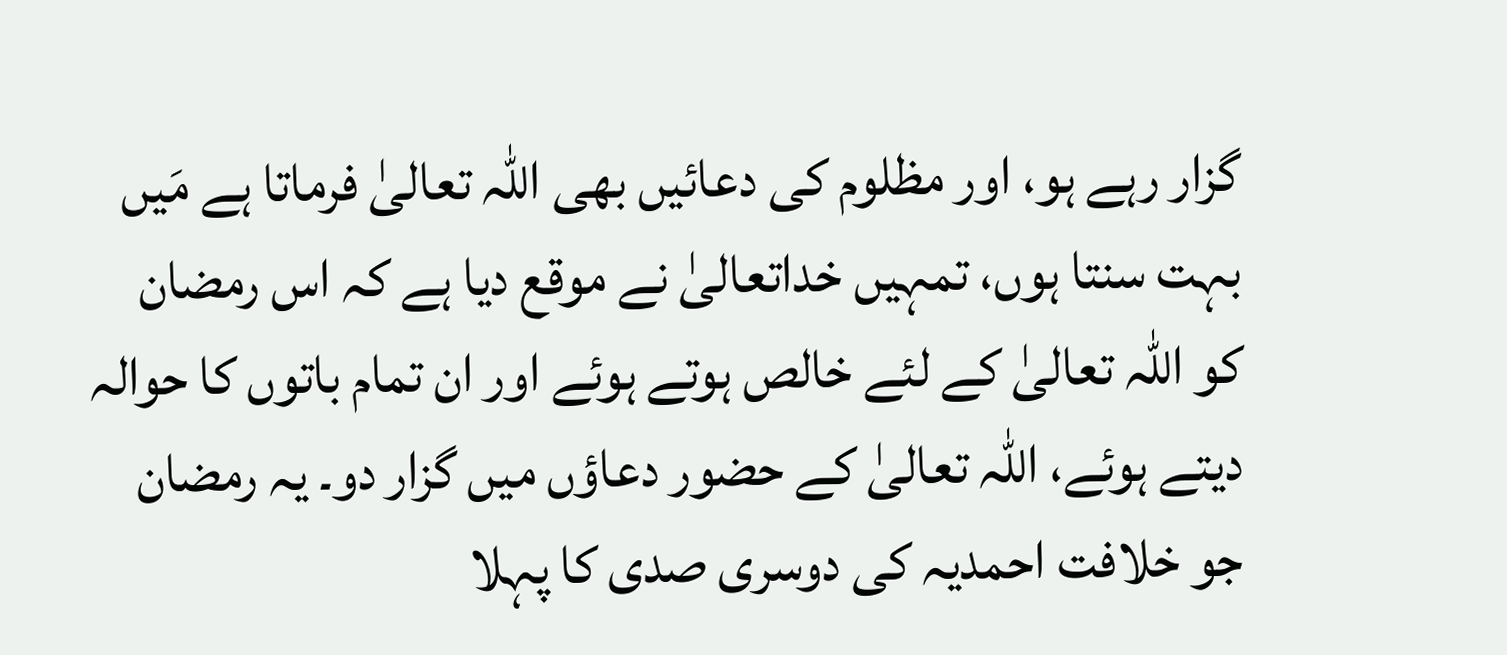گزار رہے ہو، اور مظلوم کی دعائیں بھی اللہ تعالیٰ فرماتا ہے مَیں بہت سنتا ہوں، تمہیں خداتعالیٰ نے موقع دیا ہے کہ اس رمضان کو اللہ تعالیٰ کے لئے خالص ہوتے ہوئے اور ان تمام باتوں کا حوالہ دیتے ہوئے، اللہ تعالیٰ کے حضور دعاؤں میں گزار دو۔ یہ رمضان جو خلافت احمدیہ کی دوسری صدی کا پہلا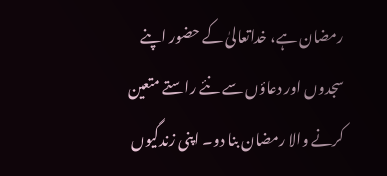رمضان ہے، خداتعالیٰ کے حضور اپنے سجدوں اور دعاؤں سے نئے راستے متعین کرنے والا رمضان بنا دو۔ اپنی زندگیوں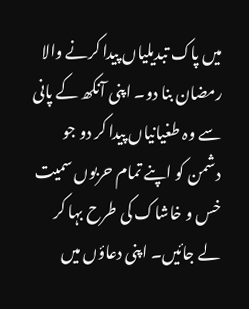میں پاک تبدیلیاں پیدا کرنے والا رمضان بنا دو۔ اپنی آنکھ کے پانی سے وہ طغیانیاں پیدا کر دو جو دشمن کو اپنے تمام حربوں سمیت خس و خاشاک کی طرح بہا کر لے جائیں۔ اپنی دعاؤں میں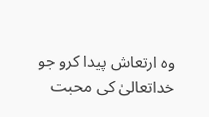وہ ارتعاش پیدا کرو جو خداتعالیٰ کی محبت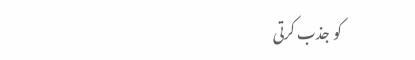کو جذب کرتی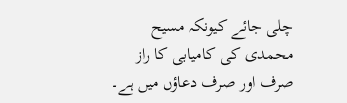چلی جائے کیونکہ مسیح محمدی کی کامیابی کا راز صرف اور صرف دعاؤں میں ہے۔